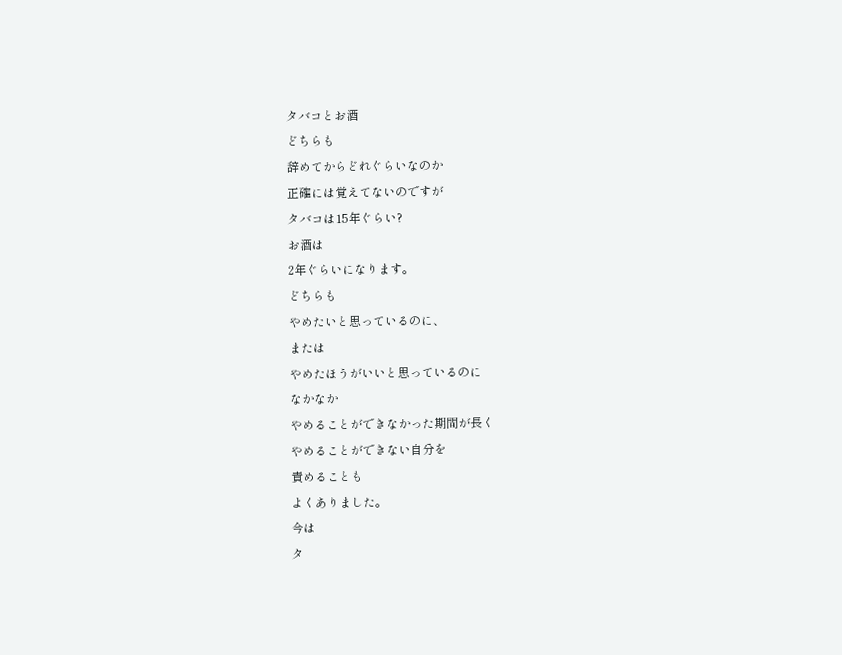タバコとお酒
どちらも
辞めてからどれぐらいなのか
正確には覚えてないのですが
タバコは15年ぐらい?
お酒は
2年ぐらいになります。
どちらも
やめたいと思っているのに、
または
やめたほうがいいと思っているのに
なかなか
やめることができなかった期間が長く
やめることができない自分を
責めることも
よくありました。
今は
タ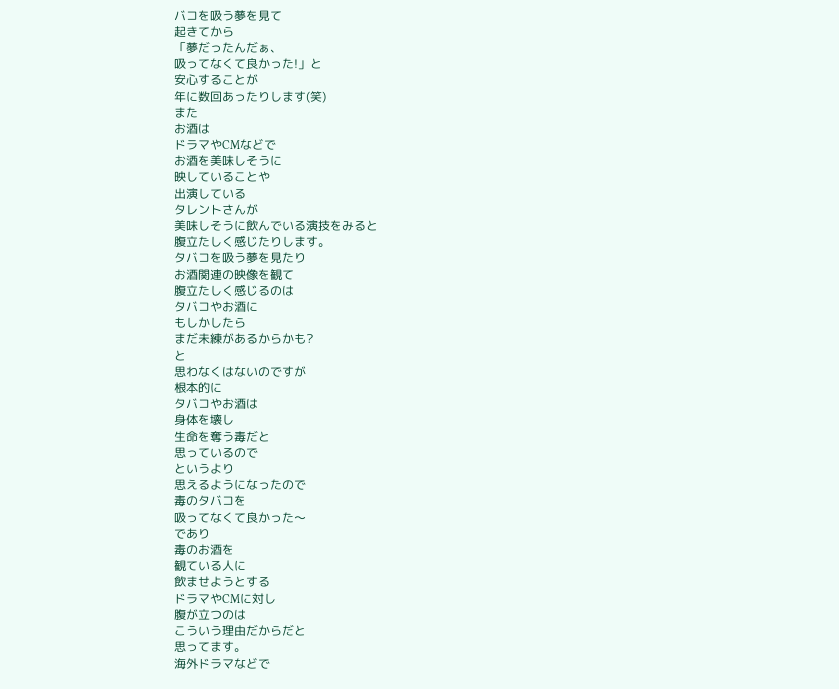バコを吸う夢を見て
起きてから
「夢だったんだぁ、
吸ってなくて良かった!」と
安心することが
年に数回あったりします(笑)
また
お酒は
ドラマやCMなどで
お酒を美味しそうに
映していることや
出演している
タレントさんが
美味しそうに飲んでいる演技をみると
腹立たしく感じたりします。
タバコを吸う夢を見たり
お酒関連の映像を観て
腹立たしく感じるのは
タバコやお酒に
もしかしたら
まだ未練があるからかも?
と
思わなくはないのですが
根本的に
タバコやお酒は
身体を壊し
生命を奪う毒だと
思っているので
というより
思えるようになったので
毒のタバコを
吸ってなくて良かった〜
であり
毒のお酒を
観ている人に
飲ませようとする
ドラマやCMに対し
腹が立つのは
こういう理由だからだと
思ってます。
海外ドラマなどで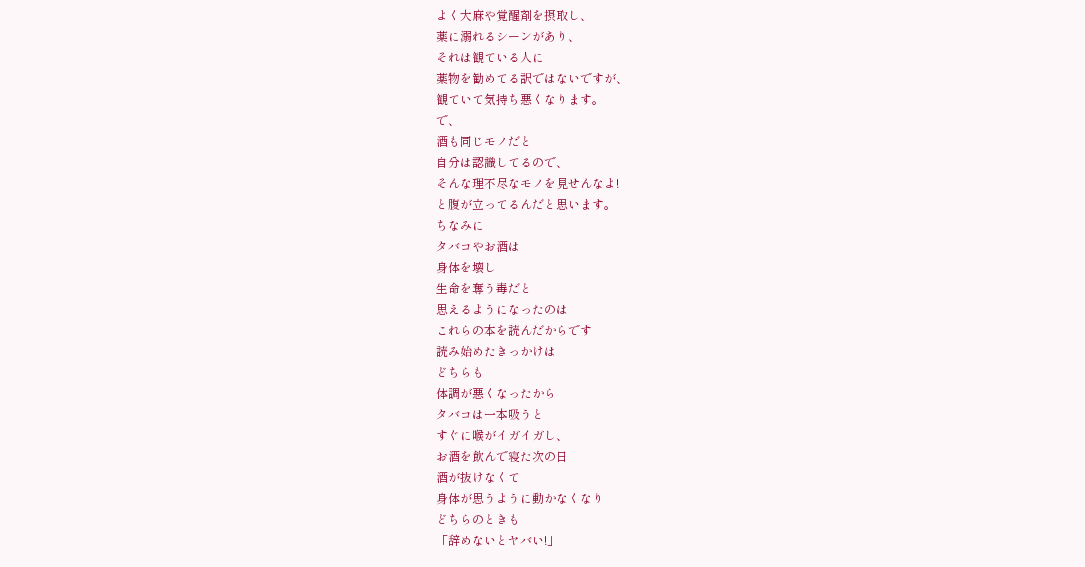よく大麻や覚醒剤を摂取し、
薬に溺れるシーンがあり、
それは観ている人に
薬物を勧めてる訳ではないですが、
観ていて気持ち悪くなります。
で、
酒も同じモノだと
自分は認識してるので、
そんな理不尽なモノを見せんなよ!
と腹が立ってるんだと思います。
ちなみに
タバコやお酒は
身体を壊し
生命を奪う毒だと
思えるようになったのは
これらの本を読んだからです
読み始めたきっかけは
どちらも
体調が悪くなったから
タバコは一本吸うと
すぐに喉がイガイガし、
お酒を飲んで寝た次の日
酒が抜けなくて
身体が思うように動かなくなり
どちらのときも
「辞めないとヤバい!」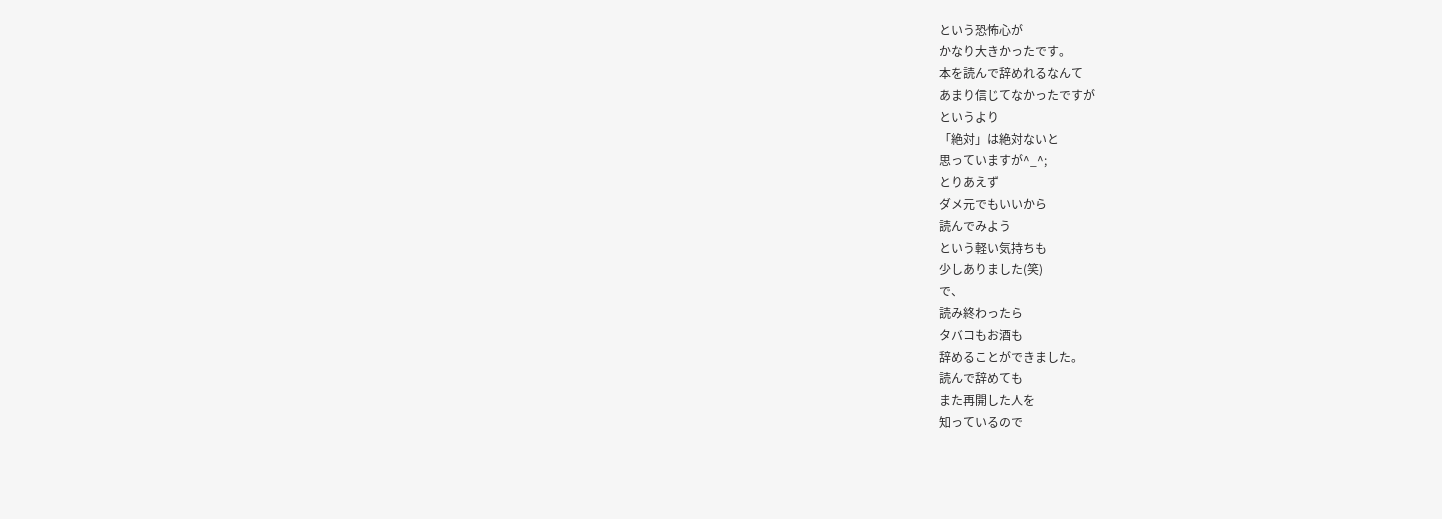という恐怖心が
かなり大きかったです。
本を読んで辞めれるなんて
あまり信じてなかったですが
というより
「絶対」は絶対ないと
思っていますが^_^;
とりあえず
ダメ元でもいいから
読んでみよう
という軽い気持ちも
少しありました(笑)
で、
読み終わったら
タバコもお酒も
辞めることができました。
読んで辞めても
また再開した人を
知っているので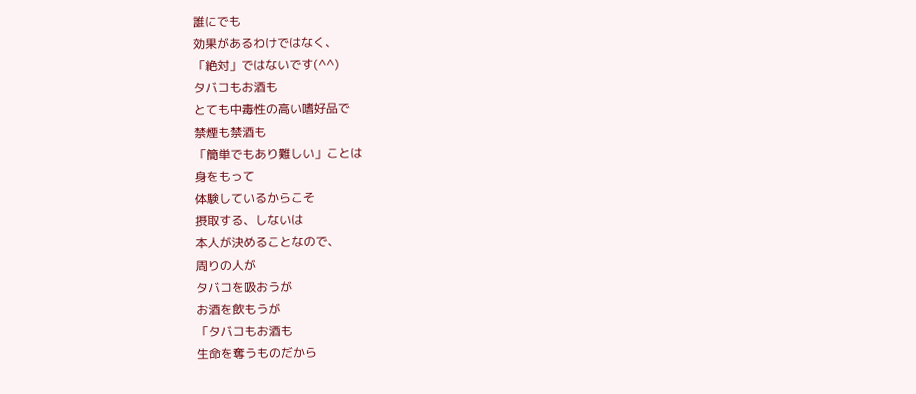誰にでも
効果があるわけではなく、
「絶対」ではないです(^^)
タバコもお酒も
とても中毒性の高い嗜好品で
禁煙も禁酒も
「簡単でもあり難しい」ことは
身をもって
体験しているからこそ
摂取する、しないは
本人が決めることなので、
周りの人が
タバコを吸おうが
お酒を飲もうが
「タバコもお酒も
生命を奪うものだから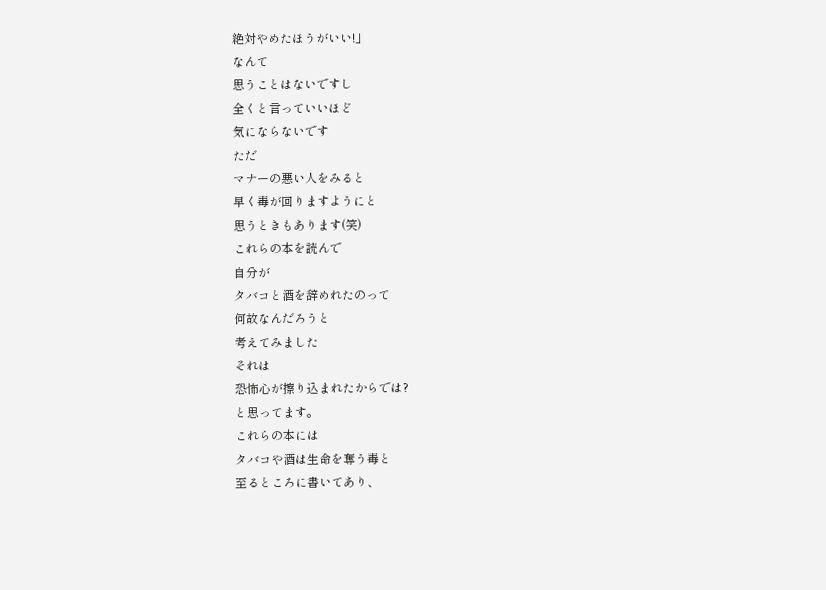絶対やめたほうがいい!」
なんて
思うことはないですし
全くと言っていいほど
気にならないです
ただ
マナーの悪い人をみると
早く毒が回りますようにと
思うときもあります(笑)
これらの本を読んで
自分が
タバコと酒を辞めれたのって
何故なんだろうと
考えてみました
それは
恐怖心が擦り込まれたからでは?
と思ってます。
これらの本には
タバコや酒は生命を奪う毒と
至るところに書いてあり、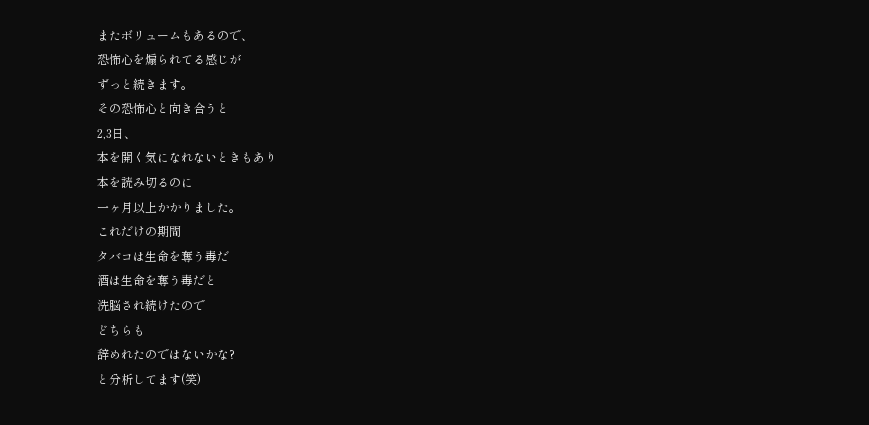またボリュームもあるので、
恐怖心を煽られてる感じが
ずっと続きます。
その恐怖心と向き合うと
2,3日、
本を開く気になれないときもあり
本を読み切るのに
一ヶ月以上かかりました。
これだけの期間
タバコは生命を奪う毒だ
酒は生命を奪う毒だと
洗脳され続けたので
どちらも
辞めれたのではないかな?
と分析してます(笑)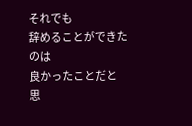それでも
辞めることができたのは
良かったことだと
思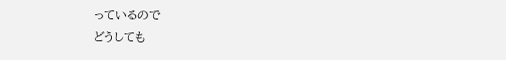っているので
どうしても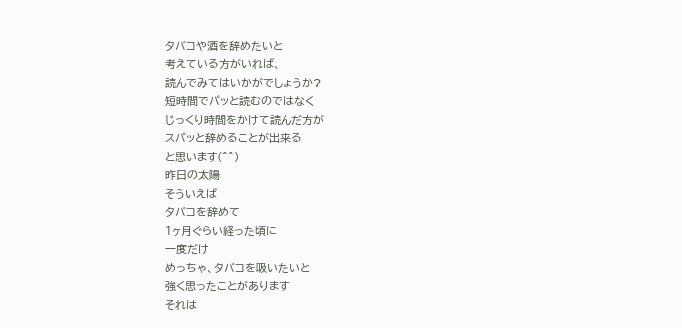タバコや酒を辞めたいと
考えている方がいれば、
読んでみてはいかがでしょうか?
短時間でパッと読むのではなく
じっくり時間をかけて読んだ方が
スパッと辞めることが出来る
と思います(^^)
昨日の太陽
そういえば
タバコを辞めて
1ヶ月ぐらい経った頃に
一度だけ
めっちゃ、タバコを吸いたいと
強く思ったことがあります
それは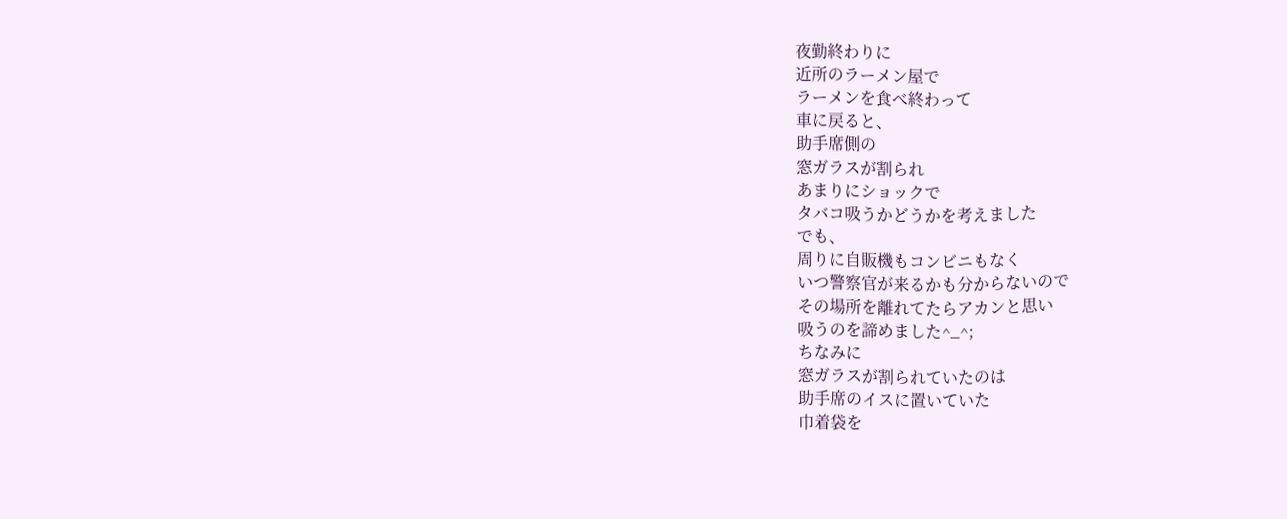夜勤終わりに
近所のラーメン屋で
ラーメンを食べ終わって
車に戻ると、
助手席側の
窓ガラスが割られ
あまりにショックで
タバコ吸うかどうかを考えました
でも、
周りに自販機もコンビニもなく
いつ警察官が来るかも分からないので
その場所を離れてたらアカンと思い
吸うのを諦めました^_^;
ちなみに
窓ガラスが割られていたのは
助手席のイスに置いていた
巾着袋を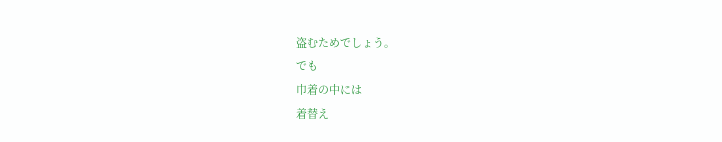盗むためでしょう。
でも
巾着の中には
着替え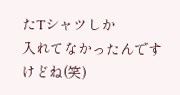たTシャツしか
入れてなかったんですけどね(笑)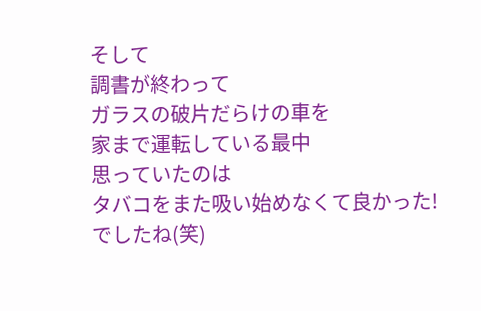そして
調書が終わって
ガラスの破片だらけの車を
家まで運転している最中
思っていたのは
タバコをまた吸い始めなくて良かった!
でしたね(笑)